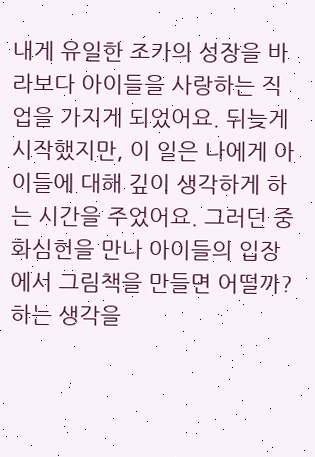내게 유일한 조카의 성장을 바라보다 아이들을 사랑하는 직업을 가지게 되었어요. 뒤늦게 시작했지만, 이 일은 나에게 아이들에 대해 깊이 생각하게 하는 시간을 주었어요. 그러던 중 화심헌을 만나 아이들의 입장에서 그림책을 만들면 어떨까? 하는 생각을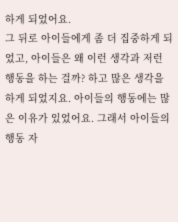하게 되었어요.
그 뒤로 아이들에게 좀 더 집중하게 되었고, 아이들은 왜 이런 생각과 저런 행동을 하는 걸까? 하고 많은 생각을 하게 되었지요. 아이들의 행동에는 많은 이유가 있었어요. 그래서 아이들의 행동 자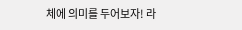체에 의미를 두어보자! 라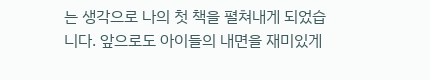는 생각으로 나의 첫 책을 펼쳐내게 되었습니다. 앞으로도 아이들의 내면을 재미있게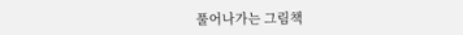풀어나가는 그림책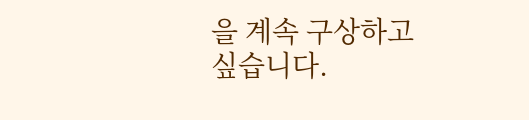을 계속 구상하고 싶습니다.